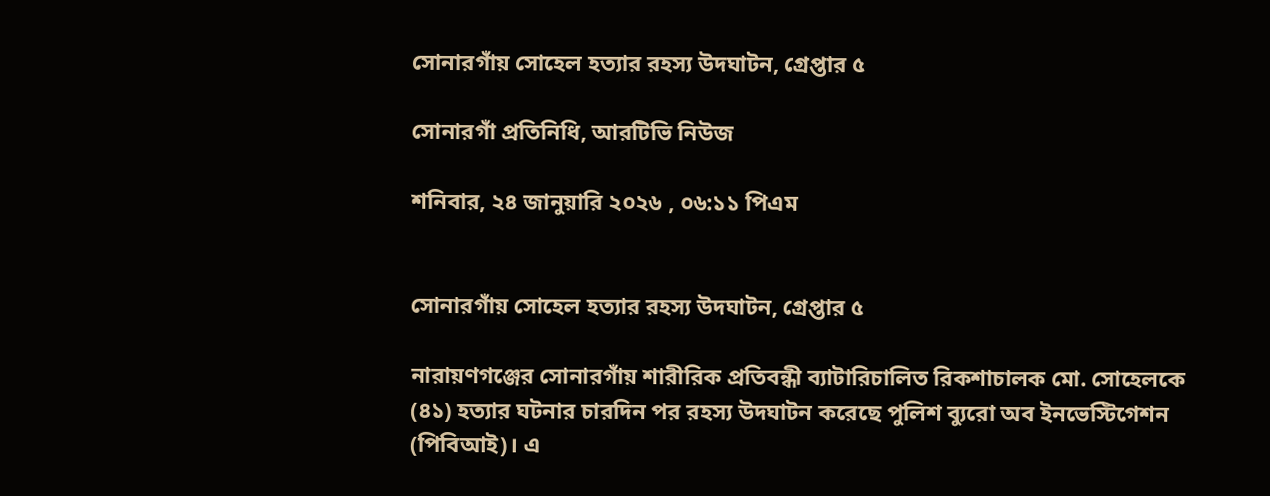সোনারগাঁয় সোহেল হত্যার রহস্য উদঘাটন, গ্রেপ্তার ৫

সোনারগাঁ প্রতিনিধি, আরটিভি নিউজ

শনিবার, ২৪ জানুয়ারি ২০২৬ , ০৬:১১ পিএম


সোনারগাঁয় সোহেল হত্যার রহস্য উদঘাটন, গ্রেপ্তার ৫

নারায়ণগঞ্জের সোনারগাঁয় শারীরিক প্রতিবন্ধী ব্যাটারিচালিত রিকশাচালক মো. সোহেলকে (৪১) হত্যার ঘটনার চারদিন পর রহস্য উদঘাটন করেছে পুলিশ ব্যুরো অব ইনভেস্টিগেশন (পিবিআই)। এ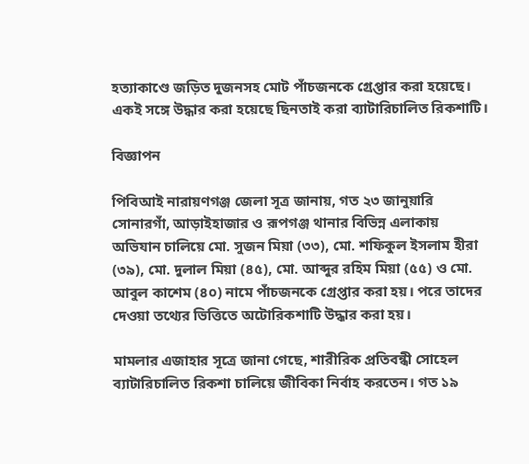হত্যাকাণ্ডে জড়িত দুজনসহ মোট পাঁচজনকে গ্রেপ্তার করা হয়েছে। একই সঙ্গে উদ্ধার করা হয়েছে ছিনতাই করা ব্যাটারিচালিত রিকশাটি।

বিজ্ঞাপন

পিবিআই নারায়ণগঞ্জ জেলা সূত্র জানায়, গত ২৩ জানুয়ারি সোনারগাঁ, আড়াইহাজার ও রূপগঞ্জ থানার বিভিন্ন এলাকায় অভিযান চালিয়ে মো. সুজন মিয়া (৩৩), মো. শফিকুল ইসলাম হীরা (৩৯), মো. দুলাল মিয়া (৪৫), মো. আব্দুর রহিম মিয়া (৫৫) ও মো. আবুল কাশেম (৪০) নামে পাঁচজনকে গ্রেপ্তার করা হয়। পরে তাদের দেওয়া তথ্যের ভিত্তিতে অটোরিকশাটি উদ্ধার করা হয়।

মামলার এজাহার সূত্রে জানা গেছে, শারীরিক প্রতিবন্ধী সোহেল ব্যাটারিচালিত রিকশা চালিয়ে জীবিকা নির্বাহ করতেন। গত ১৯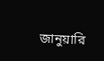জানুয়ারি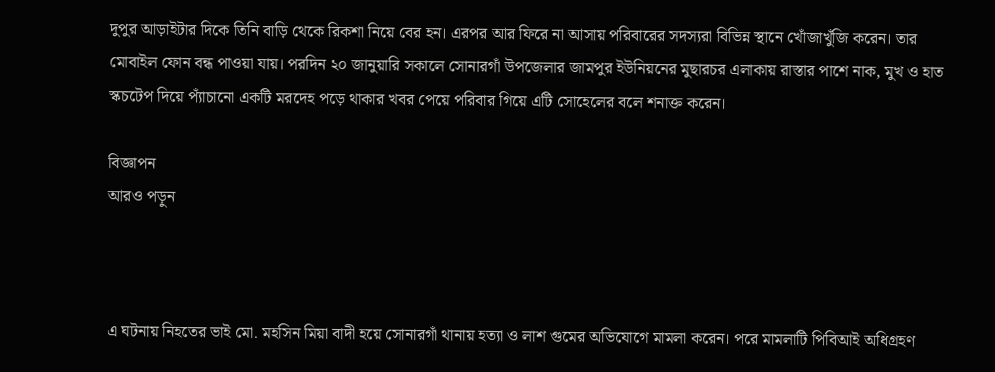দুপুর আড়াইটার দিকে তিনি বাড়ি থেকে রিকশা নিয়ে বের হন। এরপর আর ফিরে না আসায় পরিবারের সদস্যরা বিভিন্ন স্থানে খোঁজাখুঁজি করেন। তার মোবাইল ফোন বন্ধ পাওয়া যায়। পরদিন ২০ জানুয়ারি সকালে সোনারগাঁ উপজেলার জামপুর ইউনিয়নের মুছারচর এলাকায় রাস্তার পাশে নাক, মুখ ও হাত স্কচটেপ দিয়ে প্যাঁচানো একটি মরদেহ পড়ে থাকার খবর পেয়ে পরিবার গিয়ে এটি সোহেলের বলে শনাক্ত করেন।

বিজ্ঞাপন
আরও পড়ুন



এ ঘটনায় নিহতের ভাই মো. মহসিন মিয়া বাদী হয়ে সোনারগাঁ থানায় হত্যা ও লাশ গুমের অভিযোগে মামলা করেন। পরে মামলাটি পিবিআই অধিগ্রহণ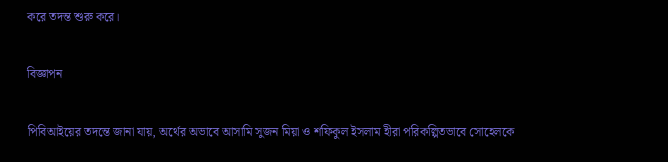করে তদন্ত শুরু করে।

বিজ্ঞাপন

পিবিআইয়ের তদন্তে জানা যায়, অর্থের অভাবে আসামি সুজন মিয়া ও শফিকুল ইসলাম হীরা পরিকল্পিতভাবে সোহেলকে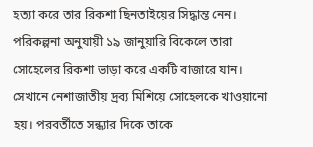হত্যা করে তার রিকশা ছিনতাইয়ের সিদ্ধান্ত নেন। পরিকল্পনা অনুযায়ী ১৯ জানুয়ারি বিকেলে তারা সোহেলের রিকশা ভাড়া করে একটি বাজারে যান। সেখানে নেশাজাতীয় দ্রব্য মিশিয়ে সোহেলকে খাওয়ানো হয়। পরবর্তীতে সন্ধ্যার দিকে তাকে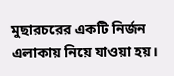মুছারচরের একটি নির্জন এলাকায় নিয়ে যাওয়া হয়।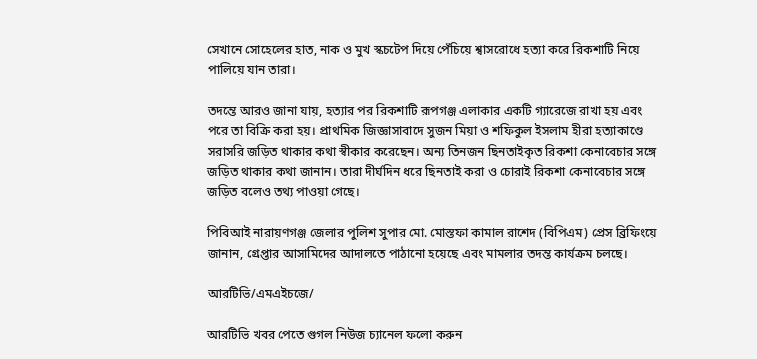সেখানে সোহেলের হাত, নাক ও মুখ স্কচটেপ দিয়ে পেঁচিয়ে শ্বাসরোধে হত্যা করে রিকশাটি নিয়ে পালিয়ে যান তারা।

তদন্তে আরও জানা যায়, হত্যার পর রিকশাটি রূপগঞ্জ এলাকার একটি গ্যারেজে রাখা হয় এবং পরে তা বিক্রি করা হয়। প্রাথমিক জিজ্ঞাসাবাদে সুজন মিয়া ও শফিকুল ইসলাম হীরা হত্যাকাণ্ডে সরাসরি জড়িত থাকার কথা স্বীকার করেছেন। অন্য তিনজন ছিনতাইকৃত রিকশা কেনাবেচার সঙ্গে জড়িত থাকার কথা জানান। তারা দীর্ঘদিন ধরে ছিনতাই করা ও চোরাই রিকশা কেনাবেচার সঙ্গে জড়িত বলেও তথ্য পাওয়া গেছে।

পিবিআই নারায়ণগঞ্জ জেলার পুলিশ সুপার মো. মোস্তফা কামাল রাশেদ (বিপিএম) প্রেস ব্রিফিংয়ে জানান, গ্রেপ্তার আসামিদের আদালতে পাঠানো হয়েছে এবং মামলার তদন্ত কার্যক্রম চলছে।

আরটিভি/এমএইচজে/

আরটিভি খবর পেতে গুগল নিউজ চ্যানেল ফলো করুন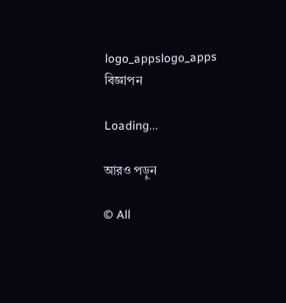logo_appslogo_apps
বিজ্ঞাপন

Loading...

আরও পড়ুন

© All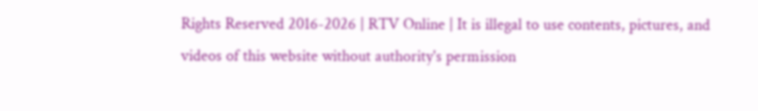Rights Reserved 2016-2026 | RTV Online | It is illegal to use contents, pictures, and videos of this website without authority's permission